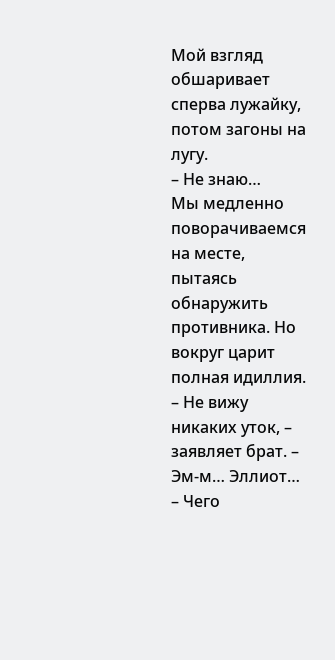Мой взгляд обшаривает сперва лужайку, потом загоны на лугу.
– Не знаю…
Мы медленно поворачиваемся на месте, пытаясь обнаружить противника. Но вокруг царит полная идиллия.
– Не вижу никаких уток, – заявляет брат. – Эм-м… Эллиот…
– Чего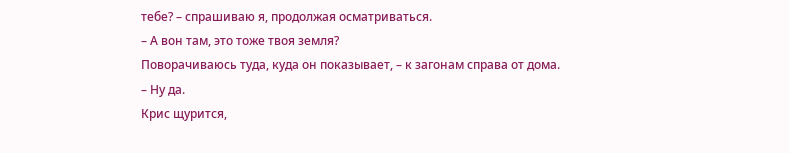тебе? – спрашиваю я, продолжая осматриваться.
– А вон там, это тоже твоя земля?
Поворачиваюсь туда, куда он показывает, – к загонам справа от дома.
– Ну да.
Крис щурится,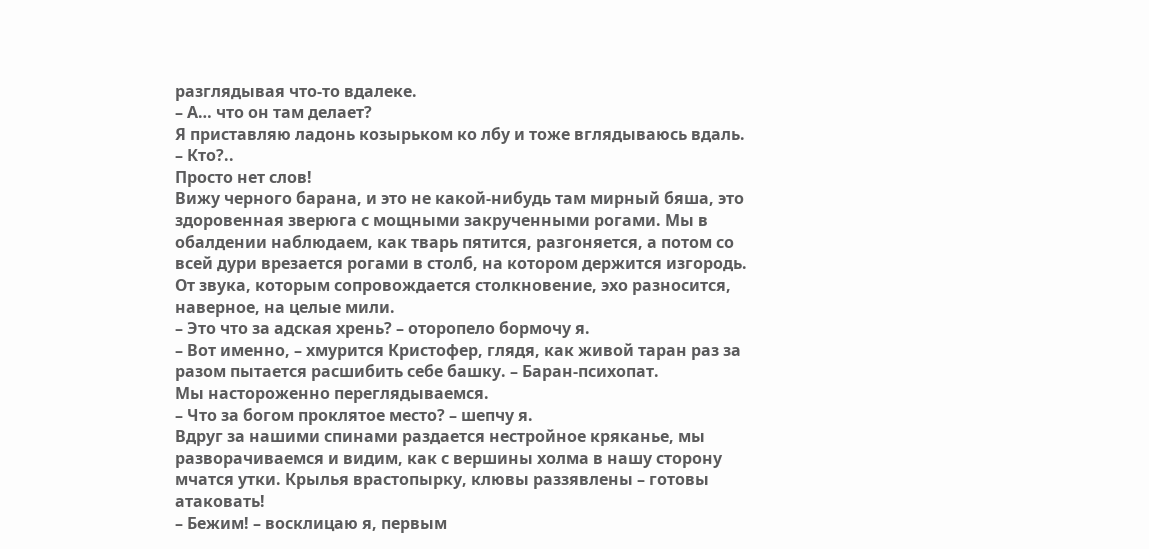разглядывая что-то вдалеке.
– А… что он там делает?
Я приставляю ладонь козырьком ко лбу и тоже вглядываюсь вдаль.
– Кто?..
Просто нет слов!
Вижу черного барана, и это не какой-нибудь там мирный бяша, это здоровенная зверюга с мощными закрученными рогами. Мы в обалдении наблюдаем, как тварь пятится, разгоняется, а потом со всей дури врезается рогами в столб, на котором держится изгородь.
От звука, которым сопровождается столкновение, эхо разносится, наверное, на целые мили.
– Это что за адская хрень? – оторопело бормочу я.
– Вот именно, – хмурится Кристофер, глядя, как живой таран раз за разом пытается расшибить себе башку. – Баран-психопат.
Мы настороженно переглядываемся.
– Что за богом проклятое место? – шепчу я.
Вдруг за нашими спинами раздается нестройное кряканье, мы разворачиваемся и видим, как с вершины холма в нашу сторону мчатся утки. Крылья врастопырку, клювы раззявлены – готовы атаковать!
– Бежим! – восклицаю я, первым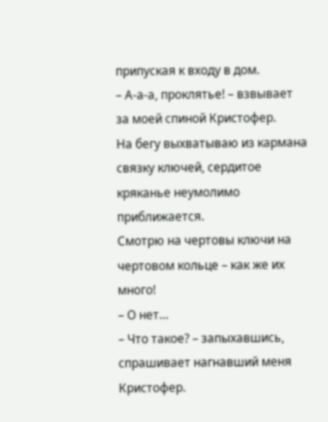припуская к входу в дом.
– А-а-а, проклятье! – взвывает за моей спиной Кристофер.
На бегу выхватываю из кармана связку ключей, сердитое кряканье неумолимо приближается.
Смотрю на чертовы ключи на чертовом кольце – как же их много!
– О нет…
– Что такое? – запыхавшись, спрашивает нагнавший меня Кристофер.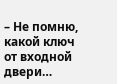– Не помню, какой ключ от входной двери…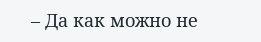– Да как можно не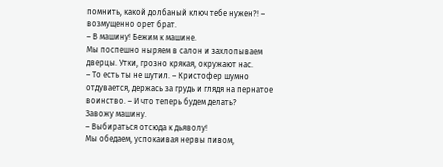помнить, какой долбаный ключ тебе нужен?! – возмущенно орет брат.
– В машину! Бежим к машине.
Мы поспешно ныряем в салон и захлопываем дверцы. Утки, грозно крякая, окружают нас.
– То есть ты не шутил. – Кристофер шумно отдувается, держась за грудь и глядя на пернатое воинство. – И что теперь будем делать?
Завожу машину.
– Выбираться отсюда к дьяволу!
Мы обедаем, успокаивая нервы пивом,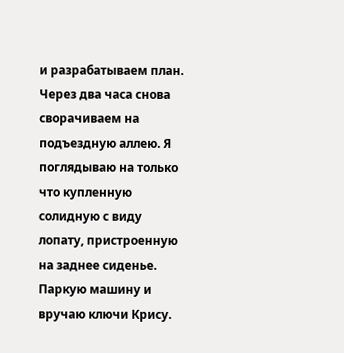и разрабатываем план. Через два часа снова сворачиваем на подъездную аллею. Я поглядываю на только что купленную солидную с виду лопату, пристроенную на заднее сиденье.
Паркую машину и вручаю ключи Крису.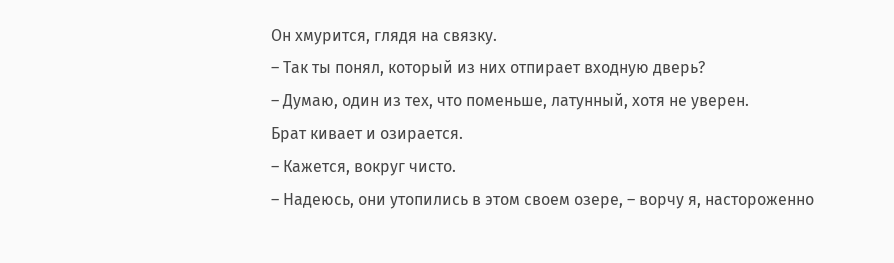Он хмурится, глядя на связку.
– Так ты понял, который из них отпирает входную дверь?
– Думаю, один из тех, что поменьше, латунный, хотя не уверен.
Брат кивает и озирается.
– Кажется, вокруг чисто.
– Надеюсь, они утопились в этом своем озере, – ворчу я, настороженно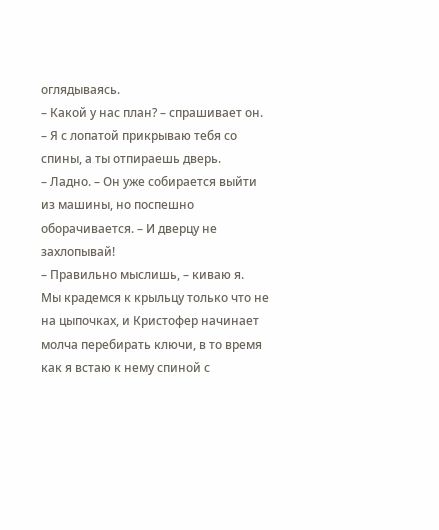оглядываясь.
– Какой у нас план? – спрашивает он.
– Я с лопатой прикрываю тебя со спины, а ты отпираешь дверь.
– Ладно. – Он уже собирается выйти из машины, но поспешно оборачивается. – И дверцу не захлопывай!
– Правильно мыслишь, – киваю я.
Мы крадемся к крыльцу только что не на цыпочках, и Кристофер начинает молча перебирать ключи, в то время как я встаю к нему спиной с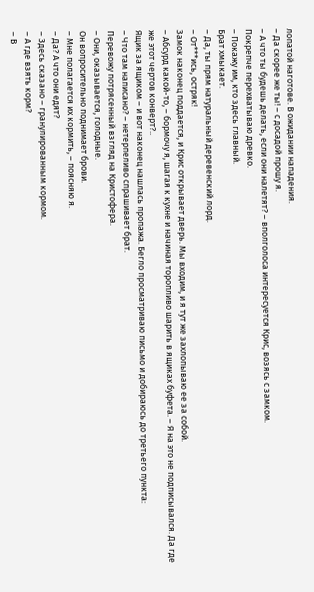лопатой наготове. В ожидании нападения.
– Да скорее же ты! – с досадой прошу я.
– А что ты будешь делать, если они налетят? – вполголоса интересуется Крис, возясь с замком.
Покрепче перехватываю древко.
– Покажу им, кто здесь главный.
Брат хмыкает.
– Да, ты прям натуральный деревенский лорд.
– От***ись, остряк!
Замок наконец поддается, и Крис открывает дверь. Мы входим, и я тут же захлопываю ее за собой.
– Абсурд какой-то, – бормочу я, шагая к кухне и начиная торопливо шарить в ящиках буфета. – Я на это не подписывался. Да где же этот чертов конверт?..
Ящик за ящиком – и вот наконец нашлась пропажа. Бегло просматриваю письмо и добираюсь до третьего пункта:
– Что там написано? – нетерпеливо спрашивает брат.
Перевожу потрясенный взгляд на Кристофера.
– Они, оказывается, голодные.
Он вопросительно поднимает брови.
– Мне полагается их кормить, – поясняю я.
– Да? А что они едят?
– Здесь сказано – гранулированным кормом.
– А где взять корм?
– В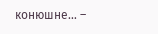конюшне… –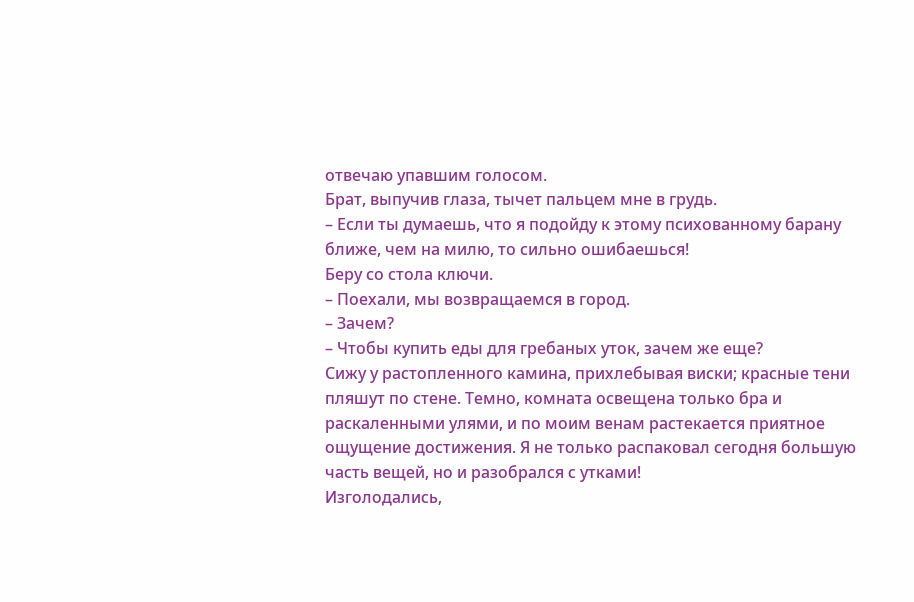отвечаю упавшим голосом.
Брат, выпучив глаза, тычет пальцем мне в грудь.
– Если ты думаешь, что я подойду к этому психованному барану ближе, чем на милю, то сильно ошибаешься!
Беру со стола ключи.
– Поехали, мы возвращаемся в город.
– Зачем?
– Чтобы купить еды для гребаных уток, зачем же еще?
Сижу у растопленного камина, прихлебывая виски; красные тени пляшут по стене. Темно, комната освещена только бра и раскаленными улями, и по моим венам растекается приятное ощущение достижения. Я не только распаковал сегодня большую часть вещей, но и разобрался с утками!
Изголодались,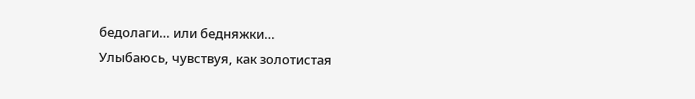бедолаги… или бедняжки…
Улыбаюсь, чувствуя, как золотистая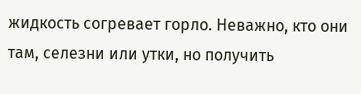жидкость согревает горло. Неважно, кто они там, селезни или утки, но получить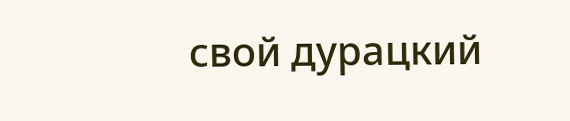свой дурацкий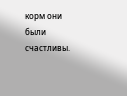корм они были счастливы.